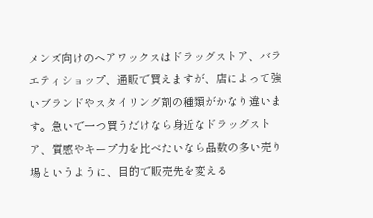メンズ向けのヘアワックスはドラッグストア、バラエティショップ、通販で買えますが、店によって強いブランドやスタイリング剤の種類がかなり違います。急いで一つ買うだけなら身近なドラッグストア、質感やキープ力を比べたいなら品数の多い売り場というように、目的で販売先を変える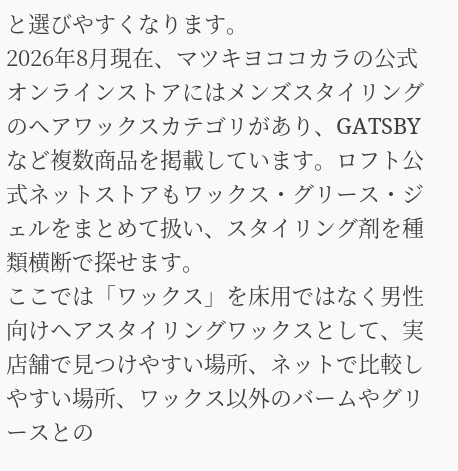と選びやすくなります。
2026年8月現在、マツキヨココカラの公式オンラインストアにはメンズスタイリングのヘアワックスカテゴリがあり、GATSBYなど複数商品を掲載しています。ロフト公式ネットストアもワックス・グリース・ジェルをまとめて扱い、スタイリング剤を種類横断で探せます。
ここでは「ワックス」を床用ではなく男性向けヘアスタイリングワックスとして、実店舗で見つけやすい場所、ネットで比較しやすい場所、ワックス以外のバームやグリースとの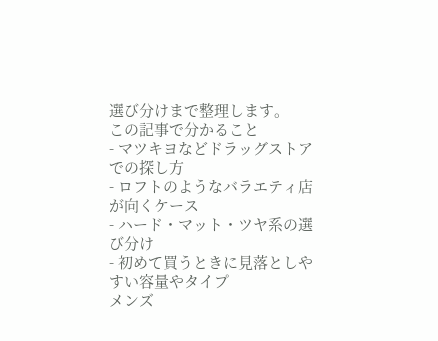選び分けまで整理します。
この記事で分かること
- マツキヨなどドラッグストアでの探し方
- ロフトのようなバラエティ店が向くケース
- ハード・マット・ツヤ系の選び分け
- 初めて買うときに見落としやすい容量やタイプ
メンズ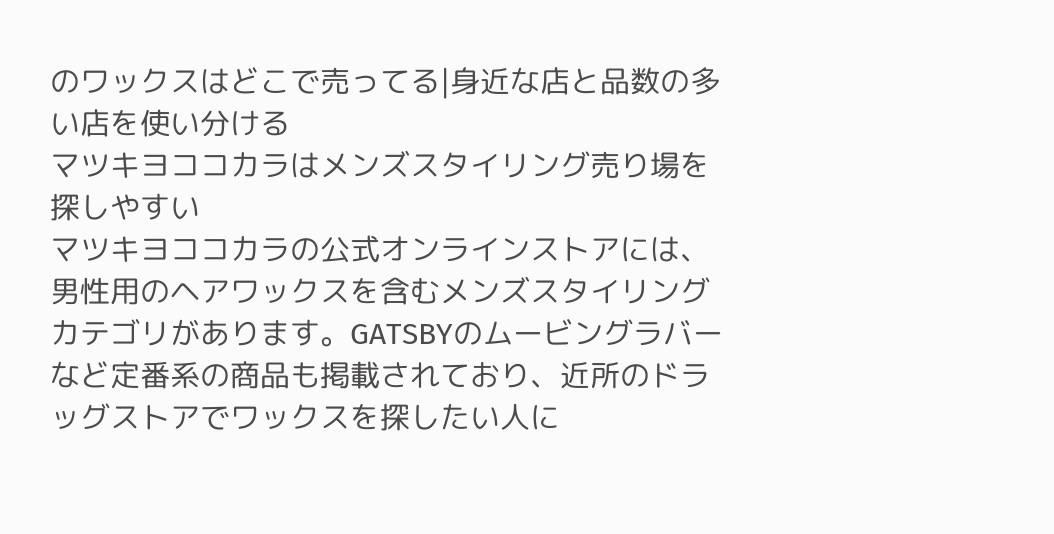のワックスはどこで売ってる|身近な店と品数の多い店を使い分ける
マツキヨココカラはメンズスタイリング売り場を探しやすい
マツキヨココカラの公式オンラインストアには、男性用のヘアワックスを含むメンズスタイリングカテゴリがあります。GATSBYのムービングラバーなど定番系の商品も掲載されており、近所のドラッグストアでワックスを探したい人に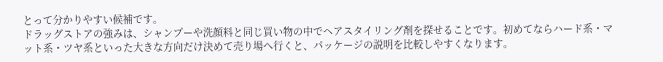とって分かりやすい候補です。
ドラッグストアの強みは、シャンプーや洗顔料と同じ買い物の中でヘアスタイリング剤を探せることです。初めてならハード系・マット系・ツヤ系といった大きな方向だけ決めて売り場へ行くと、パッケージの説明を比較しやすくなります。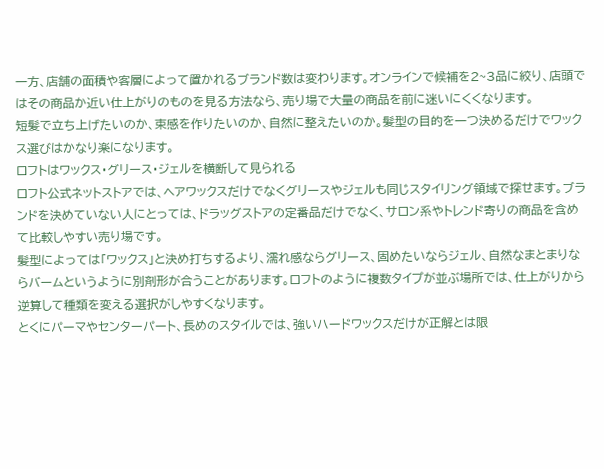一方、店舗の面積や客層によって置かれるブランド数は変わります。オンラインで候補を2~3品に絞り、店頭ではその商品か近い仕上がりのものを見る方法なら、売り場で大量の商品を前に迷いにくくなります。
短髪で立ち上げたいのか、束感を作りたいのか、自然に整えたいのか。髪型の目的を一つ決めるだけでワックス選びはかなり楽になります。
ロフトはワックス・グリース・ジェルを横断して見られる
ロフト公式ネットストアでは、ヘアワックスだけでなくグリースやジェルも同じスタイリング領域で探せます。ブランドを決めていない人にとっては、ドラッグストアの定番品だけでなく、サロン系やトレンド寄りの商品を含めて比較しやすい売り場です。
髪型によっては「ワックス」と決め打ちするより、濡れ感ならグリース、固めたいならジェル、自然なまとまりならバームというように別剤形が合うことがあります。ロフトのように複数タイプが並ぶ場所では、仕上がりから逆算して種類を変える選択がしやすくなります。
とくにパーマやセンターパート、長めのスタイルでは、強いハードワックスだけが正解とは限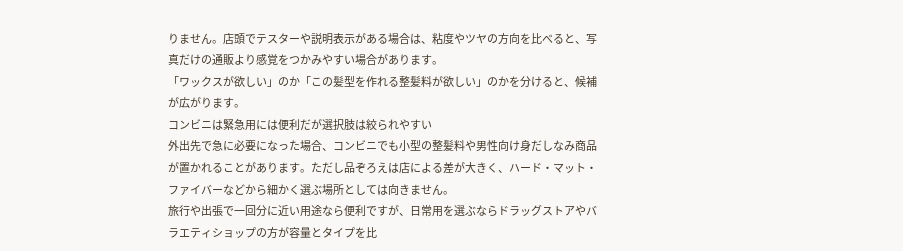りません。店頭でテスターや説明表示がある場合は、粘度やツヤの方向を比べると、写真だけの通販より感覚をつかみやすい場合があります。
「ワックスが欲しい」のか「この髪型を作れる整髪料が欲しい」のかを分けると、候補が広がります。
コンビニは緊急用には便利だが選択肢は絞られやすい
外出先で急に必要になった場合、コンビニでも小型の整髪料や男性向け身だしなみ商品が置かれることがあります。ただし品ぞろえは店による差が大きく、ハード・マット・ファイバーなどから細かく選ぶ場所としては向きません。
旅行や出張で一回分に近い用途なら便利ですが、日常用を選ぶならドラッグストアやバラエティショップの方が容量とタイプを比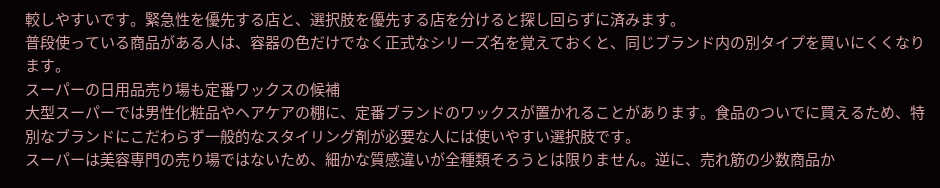較しやすいです。緊急性を優先する店と、選択肢を優先する店を分けると探し回らずに済みます。
普段使っている商品がある人は、容器の色だけでなく正式なシリーズ名を覚えておくと、同じブランド内の別タイプを買いにくくなります。
スーパーの日用品売り場も定番ワックスの候補
大型スーパーでは男性化粧品やヘアケアの棚に、定番ブランドのワックスが置かれることがあります。食品のついでに買えるため、特別なブランドにこだわらず一般的なスタイリング剤が必要な人には使いやすい選択肢です。
スーパーは美容専門の売り場ではないため、細かな質感違いが全種類そろうとは限りません。逆に、売れ筋の少数商品か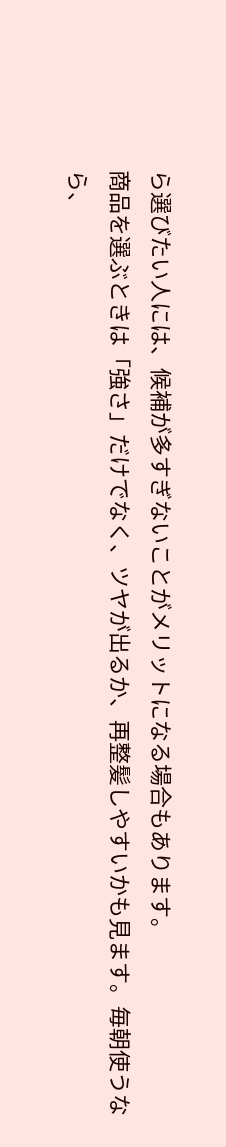ら選びたい人には、候補が多すぎないことがメリットになる場合もあります。
商品を選ぶときは「強さ」だけでなく、ツヤが出るか、再整髪しやすいかも見ます。毎朝使うなら、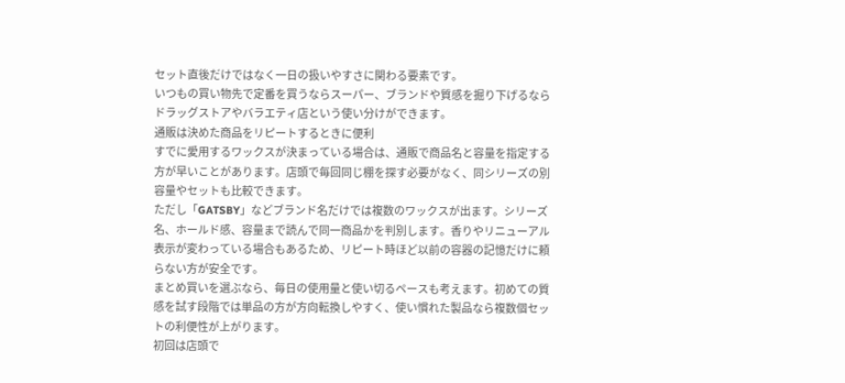セット直後だけではなく一日の扱いやすさに関わる要素です。
いつもの買い物先で定番を買うならスーパー、ブランドや質感を掘り下げるならドラッグストアやバラエティ店という使い分けができます。
通販は決めた商品をリピートするときに便利
すでに愛用するワックスが決まっている場合は、通販で商品名と容量を指定する方が早いことがあります。店頭で毎回同じ棚を探す必要がなく、同シリーズの別容量やセットも比較できます。
ただし「GATSBY」などブランド名だけでは複数のワックスが出ます。シリーズ名、ホールド感、容量まで読んで同一商品かを判別します。香りやリニューアル表示が変わっている場合もあるため、リピート時ほど以前の容器の記憶だけに頼らない方が安全です。
まとめ買いを選ぶなら、毎日の使用量と使い切るペースも考えます。初めての質感を試す段階では単品の方が方向転換しやすく、使い慣れた製品なら複数個セットの利便性が上がります。
初回は店頭で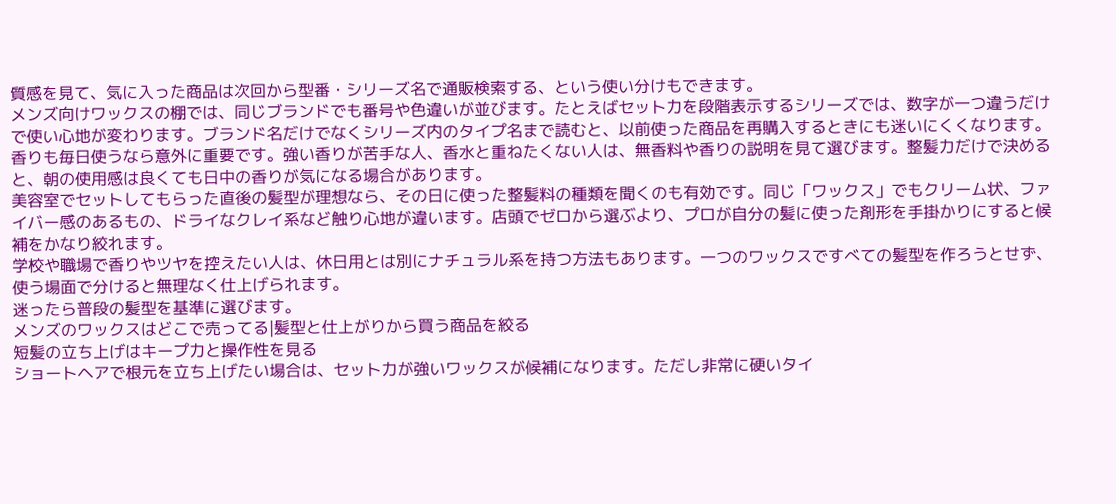質感を見て、気に入った商品は次回から型番・シリーズ名で通販検索する、という使い分けもできます。
メンズ向けワックスの棚では、同じブランドでも番号や色違いが並びます。たとえばセット力を段階表示するシリーズでは、数字が一つ違うだけで使い心地が変わります。ブランド名だけでなくシリーズ内のタイプ名まで読むと、以前使った商品を再購入するときにも迷いにくくなります。
香りも毎日使うなら意外に重要です。強い香りが苦手な人、香水と重ねたくない人は、無香料や香りの説明を見て選びます。整髪力だけで決めると、朝の使用感は良くても日中の香りが気になる場合があります。
美容室でセットしてもらった直後の髪型が理想なら、その日に使った整髪料の種類を聞くのも有効です。同じ「ワックス」でもクリーム状、ファイバー感のあるもの、ドライなクレイ系など触り心地が違います。店頭でゼロから選ぶより、プロが自分の髪に使った剤形を手掛かりにすると候補をかなり絞れます。
学校や職場で香りやツヤを控えたい人は、休日用とは別にナチュラル系を持つ方法もあります。一つのワックスですべての髪型を作ろうとせず、使う場面で分けると無理なく仕上げられます。
迷ったら普段の髪型を基準に選びます。
メンズのワックスはどこで売ってる|髪型と仕上がりから買う商品を絞る
短髪の立ち上げはキープ力と操作性を見る
ショートヘアで根元を立ち上げたい場合は、セット力が強いワックスが候補になります。ただし非常に硬いタイ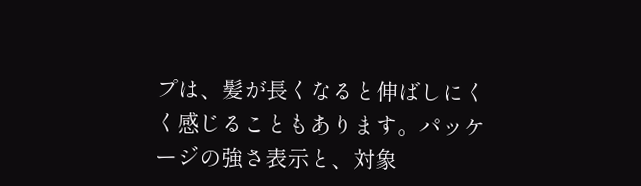プは、髪が長くなると伸ばしにくく感じることもあります。パッケージの強さ表示と、対象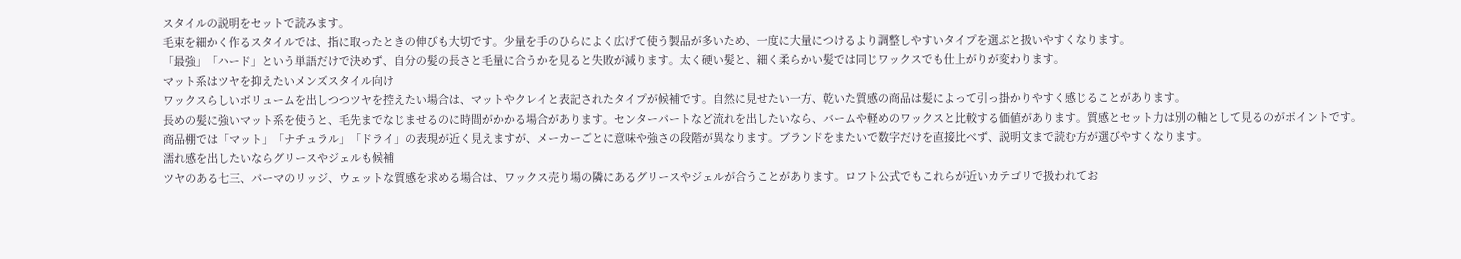スタイルの説明をセットで読みます。
毛束を細かく作るスタイルでは、指に取ったときの伸びも大切です。少量を手のひらによく広げて使う製品が多いため、一度に大量につけるより調整しやすいタイプを選ぶと扱いやすくなります。
「最強」「ハード」という単語だけで決めず、自分の髪の長さと毛量に合うかを見ると失敗が減ります。太く硬い髪と、細く柔らかい髪では同じワックスでも仕上がりが変わります。
マット系はツヤを抑えたいメンズスタイル向け
ワックスらしいボリュームを出しつつツヤを控えたい場合は、マットやクレイと表記されたタイプが候補です。自然に見せたい一方、乾いた質感の商品は髪によって引っ掛かりやすく感じることがあります。
長めの髪に強いマット系を使うと、毛先までなじませるのに時間がかかる場合があります。センターパートなど流れを出したいなら、バームや軽めのワックスと比較する価値があります。質感とセット力は別の軸として見るのがポイントです。
商品棚では「マット」「ナチュラル」「ドライ」の表現が近く見えますが、メーカーごとに意味や強さの段階が異なります。ブランドをまたいで数字だけを直接比べず、説明文まで読む方が選びやすくなります。
濡れ感を出したいならグリースやジェルも候補
ツヤのある七三、パーマのリッジ、ウェットな質感を求める場合は、ワックス売り場の隣にあるグリースやジェルが合うことがあります。ロフト公式でもこれらが近いカテゴリで扱われてお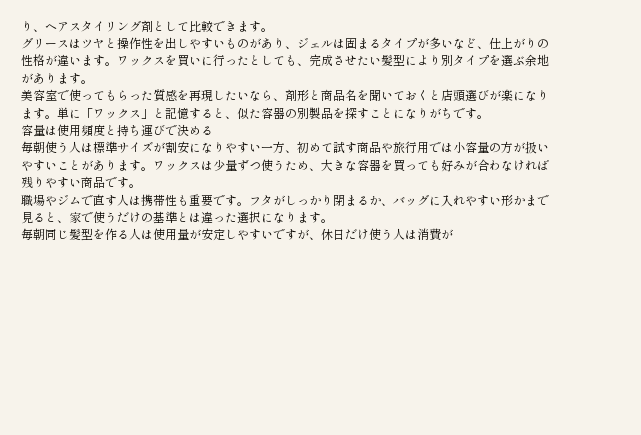り、ヘアスタイリング剤として比較できます。
グリースはツヤと操作性を出しやすいものがあり、ジェルは固まるタイプが多いなど、仕上がりの性格が違います。ワックスを買いに行ったとしても、完成させたい髪型により別タイプを選ぶ余地があります。
美容室で使ってもらった質感を再現したいなら、剤形と商品名を聞いておくと店頭選びが楽になります。単に「ワックス」と記憶すると、似た容器の別製品を探すことになりがちです。
容量は使用頻度と持ち運びで決める
毎朝使う人は標準サイズが割安になりやすい一方、初めて試す商品や旅行用では小容量の方が扱いやすいことがあります。ワックスは少量ずつ使うため、大きな容器を買っても好みが合わなければ残りやすい商品です。
職場やジムで直す人は携帯性も重要です。フタがしっかり閉まるか、バッグに入れやすい形かまで見ると、家で使うだけの基準とは違った選択になります。
毎朝同じ髪型を作る人は使用量が安定しやすいですが、休日だけ使う人は消費が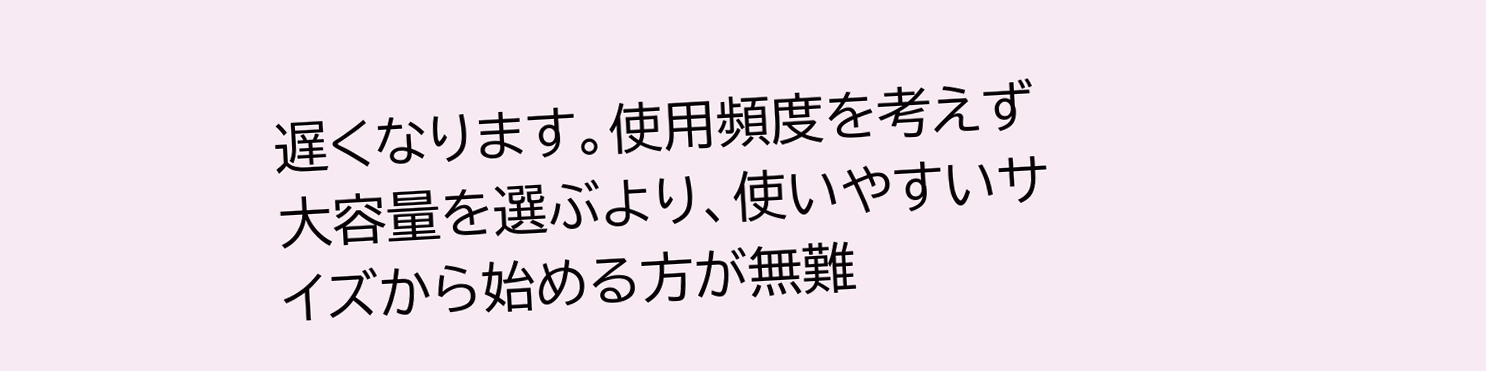遅くなります。使用頻度を考えず大容量を選ぶより、使いやすいサイズから始める方が無難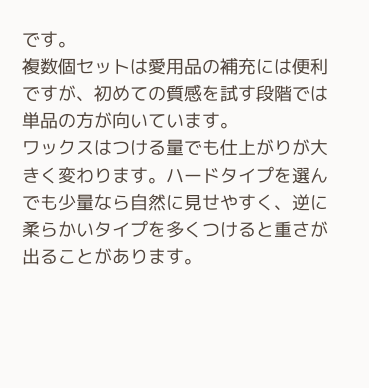です。
複数個セットは愛用品の補充には便利ですが、初めての質感を試す段階では単品の方が向いています。
ワックスはつける量でも仕上がりが大きく変わります。ハードタイプを選んでも少量なら自然に見せやすく、逆に柔らかいタイプを多くつけると重さが出ることがあります。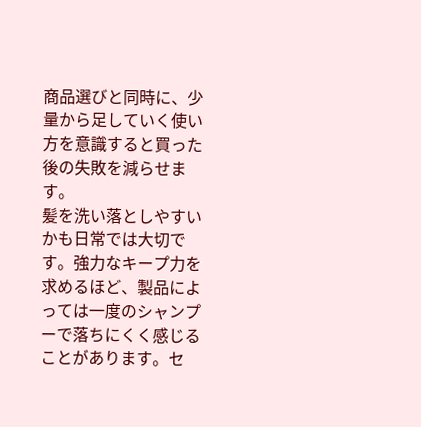商品選びと同時に、少量から足していく使い方を意識すると買った後の失敗を減らせます。
髪を洗い落としやすいかも日常では大切です。強力なキープ力を求めるほど、製品によっては一度のシャンプーで落ちにくく感じることがあります。セ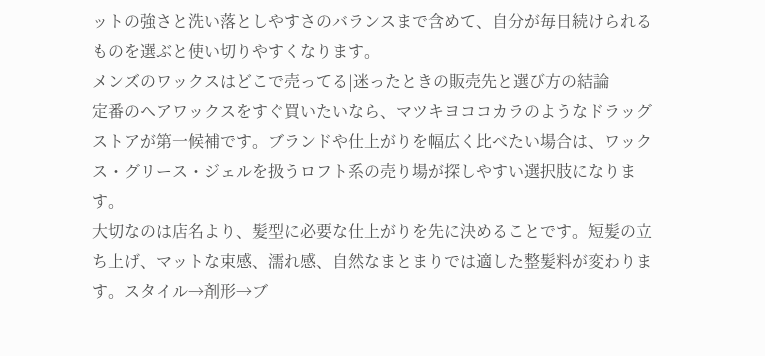ットの強さと洗い落としやすさのバランスまで含めて、自分が毎日続けられるものを選ぶと使い切りやすくなります。
メンズのワックスはどこで売ってる|迷ったときの販売先と選び方の結論
定番のヘアワックスをすぐ買いたいなら、マツキヨココカラのようなドラッグストアが第一候補です。ブランドや仕上がりを幅広く比べたい場合は、ワックス・グリース・ジェルを扱うロフト系の売り場が探しやすい選択肢になります。
大切なのは店名より、髪型に必要な仕上がりを先に決めることです。短髪の立ち上げ、マットな束感、濡れ感、自然なまとまりでは適した整髪料が変わります。スタイル→剤形→ブ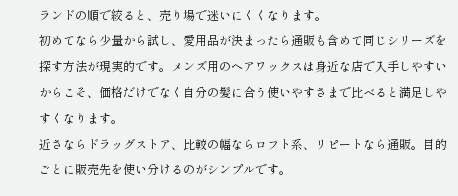ランドの順で絞ると、売り場で迷いにくくなります。
初めてなら少量から試し、愛用品が決まったら通販も含めて同じシリーズを探す方法が現実的です。メンズ用のヘアワックスは身近な店で入手しやすいからこそ、価格だけでなく自分の髪に合う使いやすさまで比べると満足しやすくなります。
近さならドラッグストア、比較の幅ならロフト系、リピートなら通販。目的ごとに販売先を使い分けるのがシンプルです。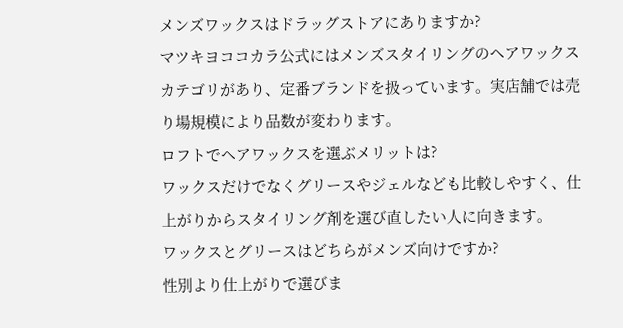メンズワックスはドラッグストアにありますか?
マツキヨココカラ公式にはメンズスタイリングのヘアワックスカテゴリがあり、定番ブランドを扱っています。実店舗では売り場規模により品数が変わります。
ロフトでヘアワックスを選ぶメリットは?
ワックスだけでなくグリースやジェルなども比較しやすく、仕上がりからスタイリング剤を選び直したい人に向きます。
ワックスとグリースはどちらがメンズ向けですか?
性別より仕上がりで選びま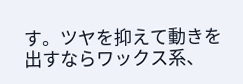す。ツヤを抑えて動きを出すならワックス系、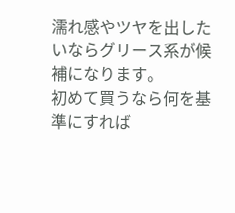濡れ感やツヤを出したいならグリース系が候補になります。
初めて買うなら何を基準にすれば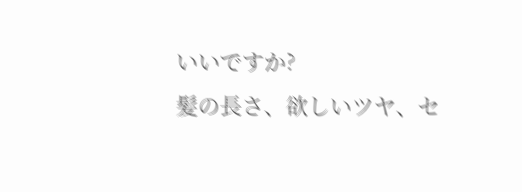いいですか?
髪の長さ、欲しいツヤ、セ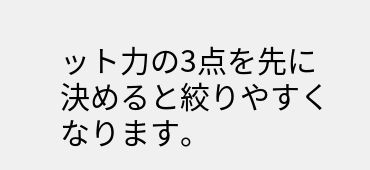ット力の3点を先に決めると絞りやすくなります。